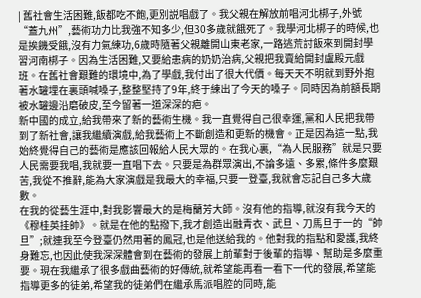| 舊社會生活困難,飯都吃不飽,更別説唱戲了。我父親在解放前唱河北梆子,外號“蓋九州”,藝術功力比我強不知多少,但30多歲就餓死了。我學河北梆子的時候,也是挨饑受餓,沒有力氣練功,6歲時隨著父親離開山東老家,一路逃荒討飯來到開封學習河南梆子。因為生活困難,又要給患病的奶奶治病,父親把我賣給開封盧殿元戲班。在舊社會艱難的環境中,為了學戲,我付出了很大代價。每天天不明就到野外抱著水罐埋在裏頭喊嗓子,整整堅持了9年,終于練出了今天的嗓子。同時因為前額長期被水罐邊沿磨破皮,至今留著一道深深的疤。
新中國的成立,給我帶來了新的藝術生機。我一直覺得自己很幸運,黨和人民把我帶到了新社會,讓我繼續演戲,給我藝術上不斷創造和更新的機會。正是因為這一點,我始終覺得自己的藝術是應該回報給人民大眾的。在我心裏,“為人民服務”就是只要人民需要我唱,我就要一直唱下去。只要是為群眾演出,不論多遠、多累,條件多麼艱苦,我從不推辭,能為大家演戲是我最大的幸福,只要一登臺,我就會忘記自己多大歲數。
在我的從藝生涯中,對我影響最大的是梅蘭芳大師。沒有他的指導,就沒有我今天的《穆桂英挂帥》。就是在他的點撥下,我才創造出融青衣、武旦、刀馬旦于一的“帥旦”;就連我至今登臺仍然用著的鳳冠,也是他送給我的。他對我的指點和愛護,我終身難忘,也因此使我深深體會到在藝術的發展上前輩對于後輩的指導、幫助是多麼重要。現在我繼承了很多戲曲藝術的好傳統,就希望能再看一看下一代的發展,希望能指導更多的徒弟,希望我的徒弟們在繼承馬派唱腔的同時,能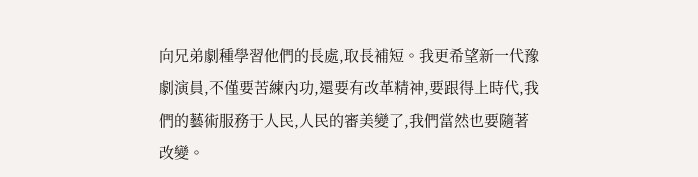向兄弟劇種學習他們的長處,取長補短。我更希望新一代豫劇演員,不僅要苦練內功,還要有改革精神,要跟得上時代,我們的藝術服務于人民,人民的審美變了,我們當然也要隨著改變。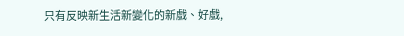只有反映新生活新變化的新戲、好戲,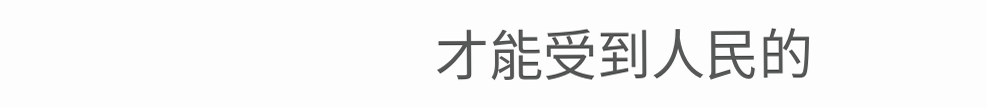才能受到人民的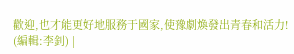歡迎,也才能更好地服務于國家,使豫劇煥發出青春和活力!
(編輯:李釗) |